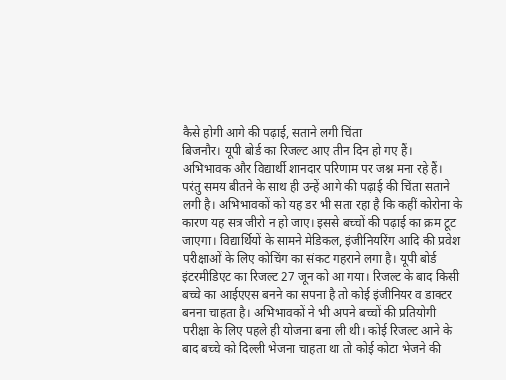कैसे होगी आगे की पढ़ाई, सताने लगी चिंता
बिजनौर। यूपी बोर्ड का रिजल्ट आए तीन दिन हो गए हैं। अभिभावक और विद्यार्थी शानदार परिणाम पर जश्न मना रहे हैं। परंतु समय बीतने के साथ ही उन्हें आगे की पढ़ाई की चिंता सताने लगी है। अभिभावकों को यह डर भी सता रहा है कि कहीं कोरोना के कारण यह सत्र जीरो न हो जाए। इससे बच्चों की पढ़ाई का क्रम टूट जाएगा। विद्यार्थियों के सामने मेडिकल, इंजीनियरिंग आदि की प्रवेश परीक्षाओं के लिए कोचिंग का संकट गहराने लगा है। यूपी बोर्ड इंटरमीडिएट का रिजल्ट 27 जून को आ गया। रिजल्ट के बाद किसी बच्चे का आईएएस बनने का सपना है तो कोई इंजीनियर व डाक्टर बनना चाहता है। अभिभावकों ने भी अपने बच्चों की प्रतियोगी परीक्षा के लिए पहले ही योजना बना ली थी। कोई रिजल्ट आने के बाद बच्चे को दिल्ली भेजना चाहता था तो कोई कोटा भेजने की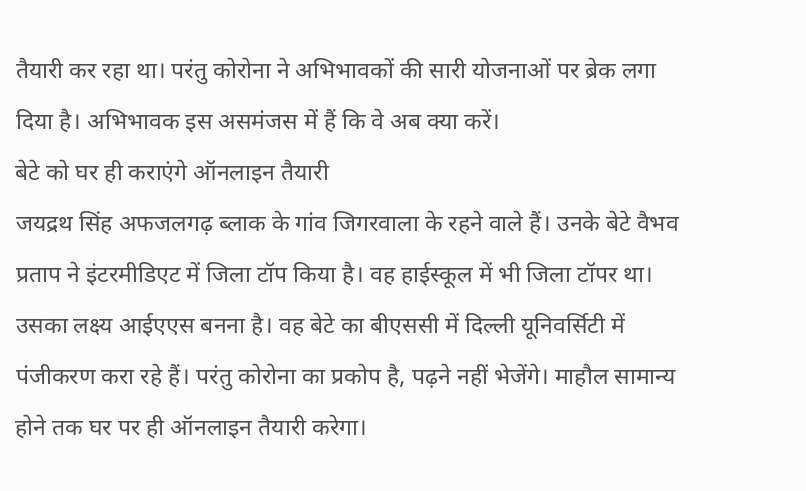तैयारी कर रहा था। परंतु कोरोना ने अभिभावकों की सारी योजनाओं पर ब्रेक लगा दिया है। अभिभावक इस असमंजस में हैं कि वे अब क्या करें।
बेटे को घर ही कराएंगे ऑनलाइन तैयारी
जयद्रथ सिंह अफजलगढ़ ब्लाक के गांव जिगरवाला के रहने वाले हैं। उनके बेटे वैभव प्रताप ने इंटरमीडिएट में जिला टॉप किया है। वह हाईस्कूल में भी जिला टॉपर था। उसका लक्ष्य आईएएस बनना है। वह बेटे का बीएससी में दिल्ली यूनिवर्सिटी में पंजीकरण करा रहे हैं। परंतु कोरोना का प्रकोप है, पढ़ने नहीं भेजेंगे। माहौल सामान्य होने तक घर पर ही ऑनलाइन तैयारी करेगा।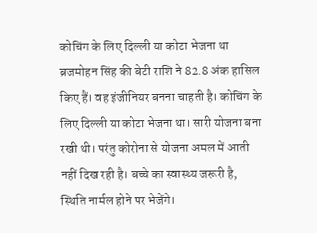कोचिंग के लिए दिल्ली या कोटा भेजना था
ब्रजमोहन सिंह की बेटी राशि ने 82.8 अंक हासिल किए हैं। वह इंजीनियर बनना चाहती है। कोचिंग के लिए दिल्ली या कोटा भेजना था। सारी योजना बना रखी थी। परंतु कोरोना से योजना अमल में आती नहीं दिख रही है। बच्चे का स्वास्थ्य जरूरी है, स्थिति नार्मल होने पर भेजेंगे।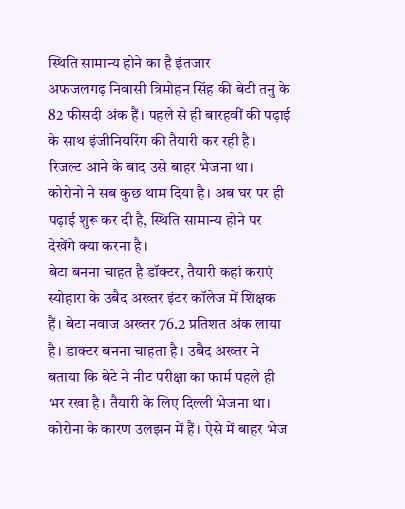स्थिति सामान्य होने का है इंतजार
अफजलगढ़ निवासी त्रिमोहन सिंह की बेटी तनु के 82 फीसदी अंक हैं। पहले से ही बारहवीं की पढ़ाई के साथ इंजीनियरिंग की तैयारी कर रही है। रिजल्ट आने के बाद उसे बाहर भेजना था। कोरोनो ने सब कुछ थाम दिया है। अब घर पर ही पढ़ाई शुरू कर दी है, स्थिति सामान्य होने पर देखेंगे क्या करना है।
बेटा बनना चाहत है डॉक्टर, तैयारी कहां कराएं
स्योहारा के उबैद अख्तर इंटर कॉलेज में शिक्षक हैं। बेटा नवाज अख्तर 76.2 प्रतिशत अंक लाया है। डाक्टर बनना चाहता है। उबैद अख्तर ने बताया कि बेटे ने नीट परीक्षा का फार्म पहले ही भर रखा है। तैयारी के लिए दिल्ली भेजना था। कोरोना के कारण उलझन में हैं। ऐसे में बाहर भेज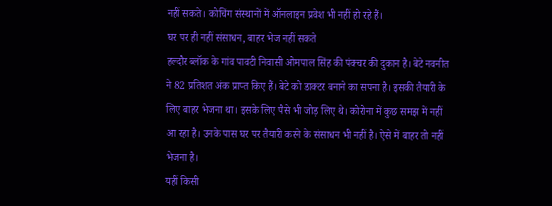नहीं सकते। कोचिंग संस्थानों में ऑनलाइन प्रवेश भी नहीं हो रहे हैं।
घर पर ही नहीं संसाधन, बाहर भेज नहीं सकते
हल्दौर ब्लॉक के गांव पावटी निवासी ओमपाल सिंह की पंक्चर की दुकान है। बेटे नवनीत ने 82 प्रतिशत अंक प्राप्त किए हैं। बेटे को डाक्टर बनाने का सपना है। इसकी तैयारी के लिए बाहर भेजना था। इसके लिए पैसे भी जोड़ लिए थे। कोरोना में कुछ समझ में नहीं आ रहा है। उनके पास घर पर तैयारी करने के संसाधन भी नहीं है। ऐसे में बाहर तो नहीं भेजना है।
यहीं किसी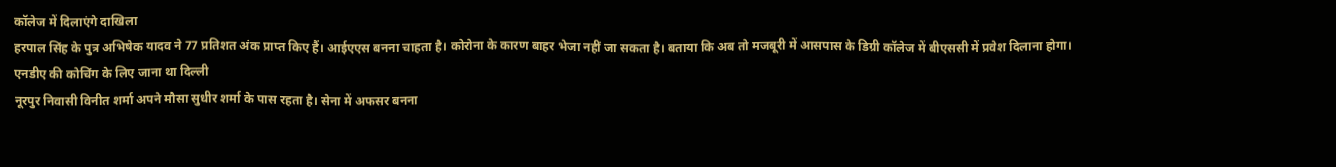कॉलेज में दिलाएंगे दाखिला
हरपाल सिंह के पुत्र अभिषेक यादव ने 77 प्रतिशत अंक प्राप्त किए हैं। आईएएस बनना चाहता है। कोरोना के कारण बाहर भेजा नहीं जा सकता है। बताया कि अब तो मजबूरी में आसपास के डिग्री कॉलेज में बीएससी में प्रवेश दिलाना होगा।
एनडीए की कोचिंग के लिए जाना था दिल्ली
नूरपुर निवासी विनीत शर्मा अपने मौसा सुधीर शर्मा के पास रहता है। सेना में अफसर बनना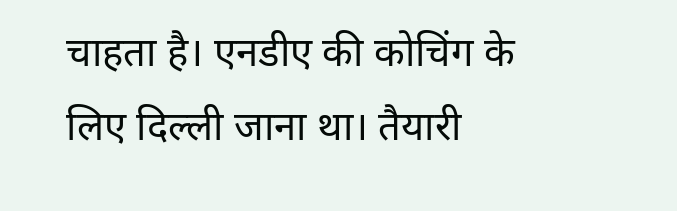चाहता है। एनडीए की कोचिंग के लिए दिल्ली जाना था। तैयारी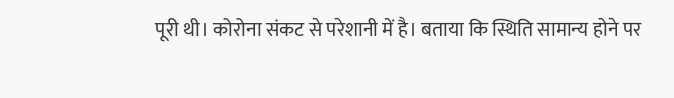पूरी थी। कोरोना संकट से परेशानी में है। बताया कि स्थिति सामान्य होने पर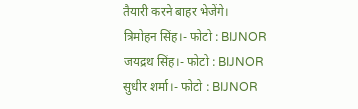तैयारी करने बाहर भेजेंगे।
त्रिमोहन सिंह।- फोटो : BIJNOR
जयद्रथ सिंह।- फोटो : BIJNOR
सुधीर शर्मा।- फोटो : BIJNOR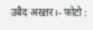उबैद अख्तर।- फोटो :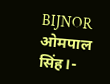BIJNOR
ओमपाल सिंह।-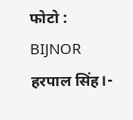फोटो : BIJNOR
हरपाल सिंह।-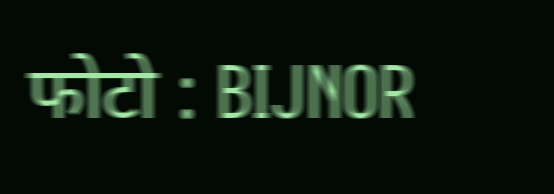फोटो : BIJNOR